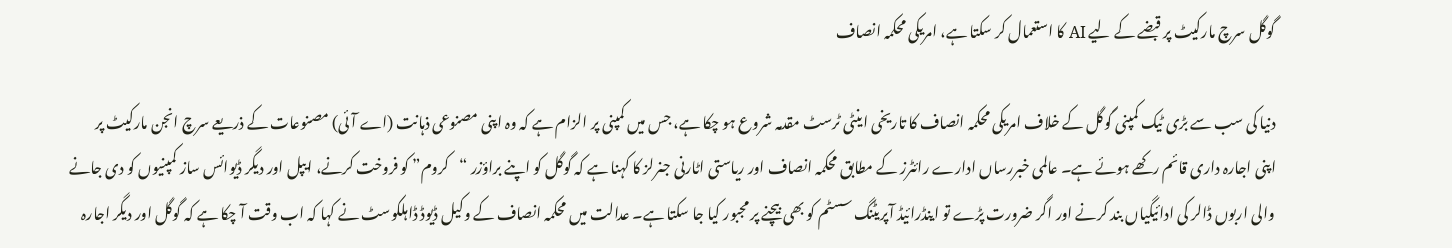گوگل سرچ مارکیٹ پر قبضے کے لیے AI کا استعمال کر سکتا ہے، امریکی محکمہ انصاف

دنیا کی سب سے بڑی ٹیک کمپنی گوگل کے خلاف امریکی محکمہ انصاف کا تاریخی اینٹی ٹرسٹ مقدمہ شروع ہو چکا ہے، جس میں کمپنی پر الزام ہے کہ وہ اپنی مصنوعی ذہانت (اے آئی) مصنوعات کے ذریعے سرچ انجن مارکیٹ پر اپنی اجارہ داری قائم رکھے ہوئے ہے۔ عالمی خبررساں ادارے رائٹرز کے مطابق محکمہ انصاف اور ریاستی اٹارنی جنرلز کا کہنا ہے کہ گوگل کو اپنے براؤزر “کروم” کو فروخت کرنے، ایپل اور دیگر ڈیوائس ساز کمپنیوں کو دی جانے والی اربوں ڈالر کی ادائیگیاں بند کرنے اور اگر ضرورت پڑے تو اینڈرائیڈ آپریٹنگ سسٹم کو بھی بیچنے پر مجبور کیا جا سکتا ہے۔ عدالت میں محکمہ انصاف کے وکیل ڈیوڈ ڈاہلکوسٹ نے کہا کہ اب وقت آ چکا ہے کہ گوگل اور دیگر اجارہ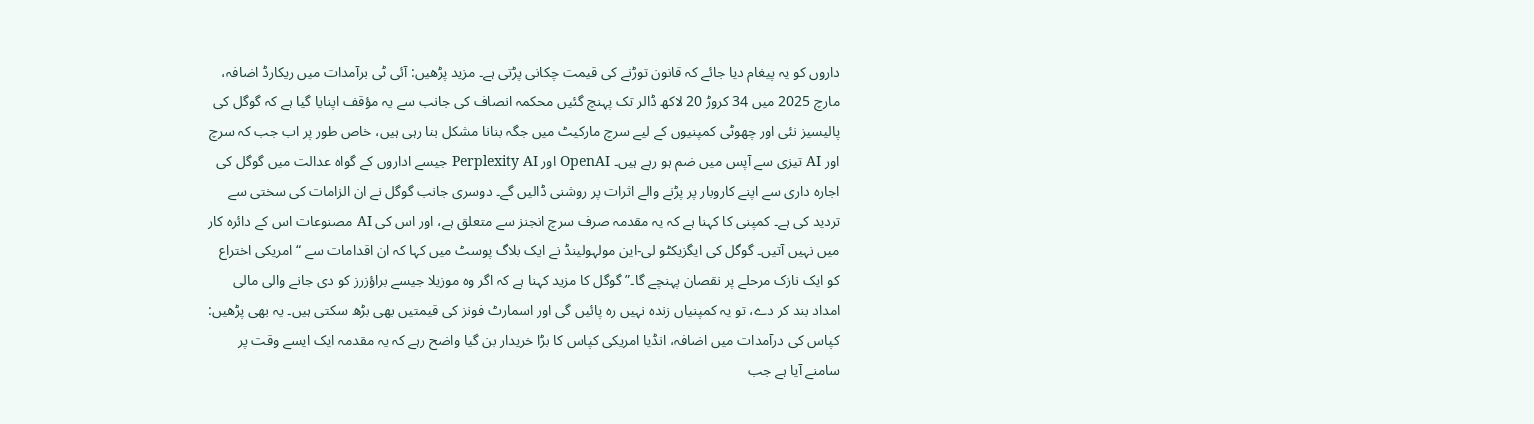داروں کو یہ پیغام دیا جائے کہ قانون توڑنے کی قیمت چکانی پڑتی ہے۔ مزید پڑھیں: آئی ٹی برآمدات میں ریکارڈ اضافہ، مارچ 2025 میں 34 کروڑ 20 لاکھ ڈالر تک پہنچ گئیں محکمہ انصاف کی جانب سے یہ مؤقف اپنایا گیا ہے کہ گوگل کی پالیسیز نئی اور چھوٹی کمپنیوں کے لیے سرچ مارکیٹ میں جگہ بنانا مشکل بنا رہی ہیں، خاص طور پر اب جب کہ سرچ اور AI تیزی سے آپس میں ضم ہو رہے ہیں۔ OpenAI اور Perplexity AI جیسے اداروں کے گواہ عدالت میں گوگل کی اجارہ داری سے اپنے کاروبار پر پڑنے والے اثرات پر روشنی ڈالیں گے۔ دوسری جانب گوگل نے ان الزامات کی سختی سے تردید کی ہے۔ کمپنی کا کہنا ہے کہ یہ مقدمہ صرف سرچ انجنز سے متعلق ہے، اور اس کی AI مصنوعات اس کے دائرہ کار میں نہیں آتیں۔ گوگل کی ایگزیکٹو لی-این مولہولینڈ نے ایک بلاگ پوسٹ میں کہا کہ ان اقدامات سے “امریکی اختراع کو ایک نازک مرحلے پر نقصان پہنچے گا۔” گوگل کا مزید کہنا ہے کہ اگر وہ موزیلا جیسے براؤزرز کو دی جانے والی مالی امداد بند کر دے، تو یہ کمپنیاں زندہ نہیں رہ پائیں گی اور اسمارٹ فونز کی قیمتیں بھی بڑھ سکتی ہیں۔ یہ بھی پڑھیں: کپاس کی درآمدات میں اضافہ، انڈیا امریکی کپاس کا بڑا خریدار بن گیا واضح رہے کہ یہ مقدمہ ایک ایسے وقت پر سامنے آیا ہے جب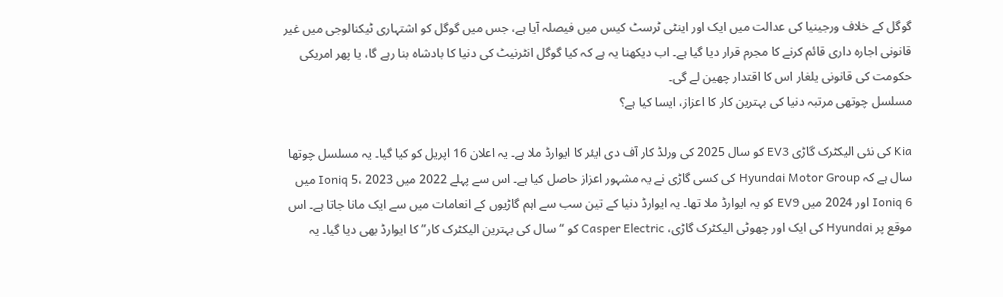گوگل کے خلاف ورجینیا کی عدالت میں ایک اور اینٹی ٹرسٹ کیس میں فیصلہ آیا ہے، جس میں گوگل کو اشتہاری ٹیکنالوجی میں غیر قانونی اجارہ داری قائم کرنے کا مجرم قرار دیا گیا ہے۔ اب دیکھنا یہ ہے کہ کیا گوگل انٹرنیٹ کی دنیا کا بادشاہ بنا رہے گا، یا پھر امریکی حکومت کی قانونی یلغار اس کا اقتدار چھین لے گی۔
مسلسل چوتھی مرتبہ دنیا کی بہترین کار کا اعزاز، ایسا کیا ہے؟

Kia کی نئی الیکٹرک گاڑی EV3 کو سال 2025 کی ورلڈ کار آف دی ایئر کا ایوارڈ ملا ہے۔ یہ اعلان 16 اپریل کو کیا گیا۔ یہ مسلسل چوتھا سال ہے کہ Hyundai Motor Group کی کسی گاڑی نے یہ مشہور اعزاز حاصل کیا ہے۔ اس سے پہلے 2022 میں Ioniq 5، 2023 میں Ioniq 6 اور 2024 میں EV9 کو یہ ایوارڈ ملا تھا۔ یہ ایوارڈ دنیا کے تین سب سے اہم گاڑیوں کے انعامات میں سے ایک مانا جاتا ہے۔ اس موقع پر Hyundai کی ایک اور چھوٹی الیکٹرک گاڑی، Casper Electric کو “سال کی بہترین الیکٹرک کار” کا ایوارڈ بھی دیا گیا۔ یہ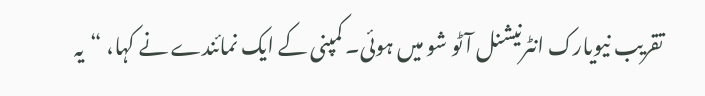تقریب نیویارک انٹرنیشنل آٹو شو میں ہوئی۔ کمپنی کے ایک نمائندے نے کہا، “یہ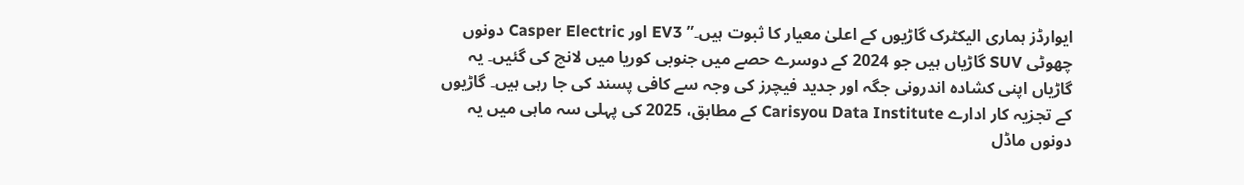ایوارڈز ہماری الیکٹرک گاڑیوں کے اعلیٰ معیار کا ثبوت ہیں۔” EV3 اور Casper Electric دونوں چھوٹی SUV گاڑیاں ہیں جو 2024 کے دوسرے حصے میں جنوبی کوریا میں لانچ کی گئیں۔ یہ گاڑیاں اپنی کشادہ اندرونی جگہ اور جدید فیچرز کی وجہ سے کافی پسند کی جا رہی ہیں۔ گاڑیوں کے تجزیہ کار ادارے Carisyou Data Institute کے مطابق، 2025 کی پہلی سہ ماہی میں یہ دونوں ماڈل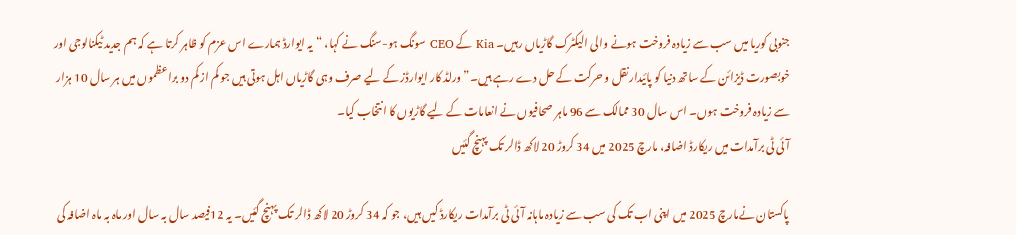جنوبی کوریا میں سب سے زیادہ فروخت ہونے والی الیکٹرک گاڑیاں رہیں۔ Kia کے CEO سونگ ہو-سنگ نے کہا، “یہ ایوارڈ ہمارے اس عزم کو ظاہر کرتا ہے کہ ہم جدید ٹیکنالوجی اور خوبصورت ڈیزائن کے ساتھ دنیا کو پائیدار نقل و حرکت کے حل دے رہے ہیں۔” ورلڈ کار ایوارڈز کے لیے صرف وہی گاڑیاں اہل ہوتی ہیں جو کم از کم دو براعظموں میں ہر سال 10 ہزار سے زیادہ فروخت ہوں۔ اس سال 30 ممالک سے 96 ماہر صحافیوں نے انعامات کے لیے گاڑیوں کا انتخاب کیا۔
آئی ٹی برآمدات میں ریکارڈ اضافہ، مارچ 2025 میں 34 کروڑ 20 لاکھ ڈالر تک پہنچ گئیں

پاکستان نےمارچ 2025 میں اپنی اب تک کی سب سے زیادہ ماہانہ آئی ٹی برآمدات ریکارڈ کیں ہیں، جو کہ 34 کروڑ 20 لاکھ ڈالر تک پہنچ گئیں۔ یہ 12فیصد سال بہ سال اور ماہ بہ ماہ اضافہ کی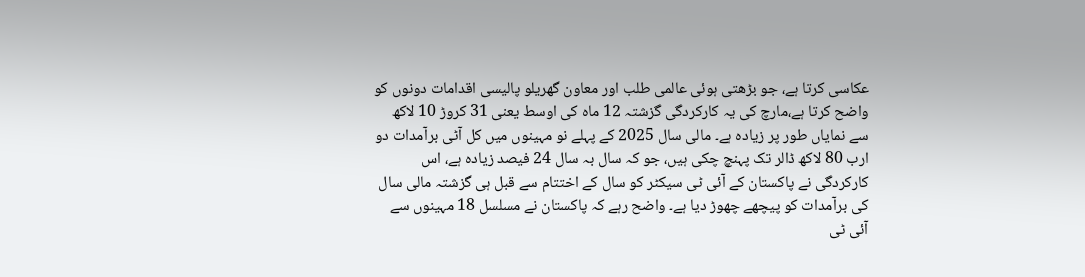عکاسی کرتا ہے، جو بڑھتی ہوئی عالمی طلب اور معاون گھریلو پالیسی اقدامات دونوں کو واضح کرتا ہے،مارچ کی یہ کارکردگی گزشتہ 12 ماہ کی اوسط یعنی 31 کروڑ 10 لاکھ سے نمایاں طور پر زیادہ ہے۔ مالی سال 2025 کے پہلے نو مہینوں میں کل آٹی برآمدات دو ارب 80 لاکھ ڈالر تک پہنچ چکی ہیں، جو کہ سال بہ سال 24 فیصد زیادہ ہے، اس کارکردگی نے پاکستان کے آئی ٹی سیکٹر کو سال کے اختتام سے قبل ہی گزشتہ مالی سال کی برآمدات کو پیچھے چھوڑ دیا ہے۔ واضح رہے کہ پاکستان نے مسلسل 18 مہینوں سے آئی ٹی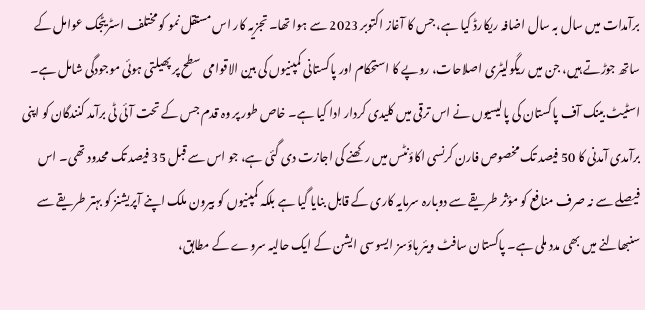برآمدات میں سال بہ سال اضافہ ریکارڈ کیا ہے، جس کا آغاز اکتوبر 2023 سے ہوا تھا۔ تجزیہ کار اس مستقل نمو کو مختلف اسٹریٹجک عوامل کے ساتھ جوڑتے ہیں، جن میں ریگولیٹری اصلاحات، روپے کا استحکام اور پاکستانی کمپنیوں کی بین الاقوامی سطح پر پھیلتی ہوئی موجودگی شامل ہے۔ اسٹیٹ بینک آف پاکستان کی پالیسیوں نے اس ترقی میں کلیدی کردار ادا کیا ہے۔ خاص طور پر وہ قدم جس کے تحت آئی ٹی برآمد کنندگان کو اپنی برآمدی آمدنی کا 50 فیصد تک مخصوص فارن کرنسی اکاؤنٹس میں رکھنے کی اجازت دی گئی ہے، جو اس سے قبل 35 فیصد تک محدود تھی۔ اس فیصلے سے نہ صرف منافع کو مؤثر طریقے سے دوبارہ سرمایہ کاری کے قابل بنایا گیا ہے بلکہ کمپنیوں کو بیرون ملک اپنے آپریشنز کو بہتر طریقے سے سنبھالنے میں بھی مدد ملی ہے۔ پاکستان سافٹ ویئر ہاؤسز ایسوسی ایشن کے ایک حالیہ سروے کے مطابق،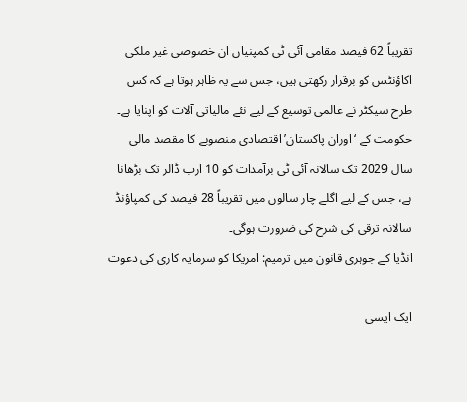تقریباً 62 فیصد مقامی آئی ٹی کمپنیاں ان خصوصی غیر ملکی اکاؤنٹس کو برقرار رکھتی ہیں، جس سے یہ ظاہر ہوتا ہے کہ کس طرح سیکٹر نے عالمی توسیع کے لیے نئے مالیاتی آلات کو اپنایا ہے۔ حکومت کے ‘اوران پاکستان’ اقتصادی منصوبے کا مقصد مالی سال 2029 تک سالانہ آئی ٹی برآمدات کو 10 ارب ڈالر تک بڑھانا ہے، جس کے لیے اگلے چار سالوں میں تقریباً 28 فیصد کی کمپاؤنڈ سالانہ ترقی کی شرح کی ضرورت ہوگی۔
انڈیا کے جوہری قانون میں ترمیم: امریکا کو سرمایہ کاری کی دعوت

ایک ایسی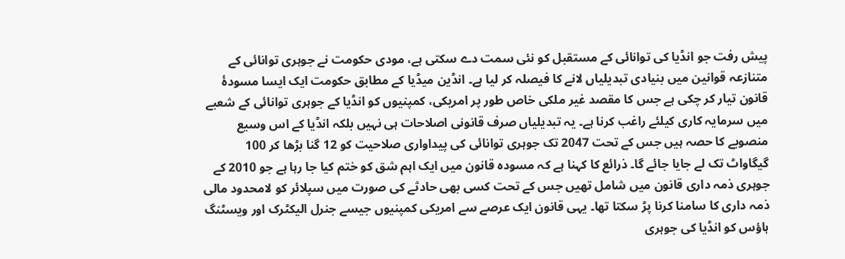پیش رفت جو انڈیا کی توانائی کے مستقبل کو نئی سمت دے سکتی ہے، مودی حکومت نے جوہری توانائی کے متنازعہ قوانین میں بنیادی تبدیلیاں لانے کا فیصلہ کر لیا ہے۔ انڈین میڈیا کے مطابق حکومت ایک ایسا مسودۂ قانون تیار کر چکی ہے جس کا مقصد غیر ملکی خاص طور پر امریکی، کمپنیوں کو انڈیا کے جوہری توانائی کے شعبے میں سرمایہ کاری کیلئے راغب کرنا ہے۔ یہ تبدیلیاں صرف قانونی اصلاحات ہی نہیں بلکہ انڈیا کے اس وسیع منصوبے کا حصہ ہیں جس کے تحت 2047 تک جوہری توانائی کی پیداواری صلاحیت کو 12 گنا بڑھا کر 100 گیگاواٹ تک لے جایا جائے گا۔ ذرائع کا کہنا ہے کہ مسودہ قانون میں ایک اہم شق کو ختم کیا جا رہا ہے جو 2010 کے جوہری ذمہ داری قانون میں شامل تھیں جس کے تحت کسی بھی حادثے کی صورت میں سپلائر کو لامحدود مالی ذمہ داری کا سامنا کرنا پڑ سکتا تھا۔ یہی قانون ایک عرصے سے امریکی کمپنیوں جیسے جنرل الیکٹرک اور ویسٹنگ ہاؤس کو انڈیا کی جوہری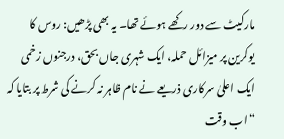مارکیٹ سے دور رکھے ہوئے تھا۔ یہ بھی پڑھیں: روس کا یوکرین پر میزائل حملہ، ایک شہری جاں بحق، درجنوں زخمی ایک اعلیٰ سرکاری ذریعے نے نام ظاہر نہ کرنے کی شرط پر بتایا کہ “اب وقت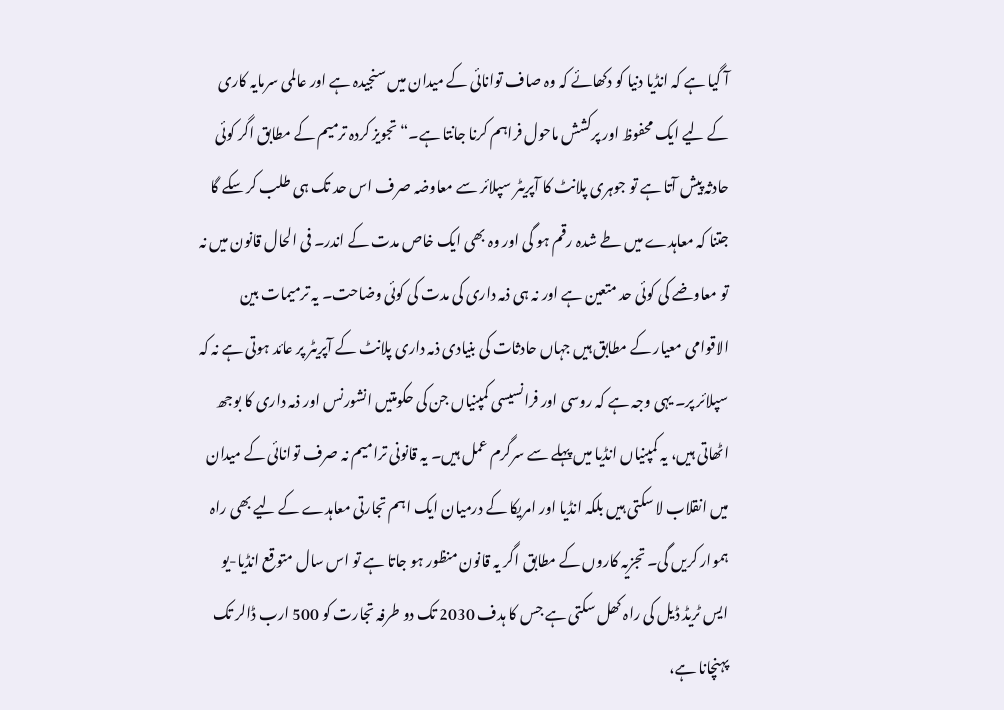آ گیا ہے کہ انڈیا دنیا کو دکھائے کہ وہ صاف توانائی کے میدان میں سنجیدہ ہے اور عالمی سرمایہ کاری کے لیے ایک محفوظ اور پرکشش ماحول فراہم کرنا جانتا ہے۔“ تجویز کردہ ترمیم کے مطابق اگر کوئی حادثہ پیش آتا ہے تو جوہری پلانٹ کا آپریٹر سپلائر سے معاوضہ صرف اس حد تک ہی طلب کر سکے گا جتنا کہ معاہدے میں طے شدہ رقم ہو گی اور وہ بھی ایک خاص مدت کے اندر۔ فی الحال قانون میں نہ تو معاوضے کی کوئی حد متعین ہے اور نہ ہی ذمہ داری کی مدت کی کوئی وضاحت۔ یہ ترمیمات بین الاقوامی معیار کے مطابق ہیں جہاں حادثات کی بنیادی ذمہ داری پلانٹ کے آپریٹر پر عائد ہوتی ہے نہ کہ سپلائر پر۔ یہی وجہ ہے کہ روسی اور فرانسیسی کمپنیاں جن کی حکومتیں انشورنس اور ذمہ داری کا بوجھ اٹھاتی ہیں، یہ کمپنیاں انڈیا میں پہلے سے سرگرم عمل ہیں۔ یہ قانونی ترامیم نہ صرف توانائی کے میدان میں انقلاب لا سکتی ہیں بلکہ انڈیا اور امریکا کے درمیان ایک اہم تجارتی معاہدے کے لیے بھی راہ ہموار کریں گی۔ تجزیہ کاروں کے مطابق اگر یہ قانون منظور ہو جاتا ہے تو اس سال متوقع انڈیا-یو ایس ٹریڈ ڈیل کی راہ کھل سکتی ہے جس کا ہدف 2030 تک دو طرفہ تجارت کو 500 ارب ڈالر تک پہنچانا ہے،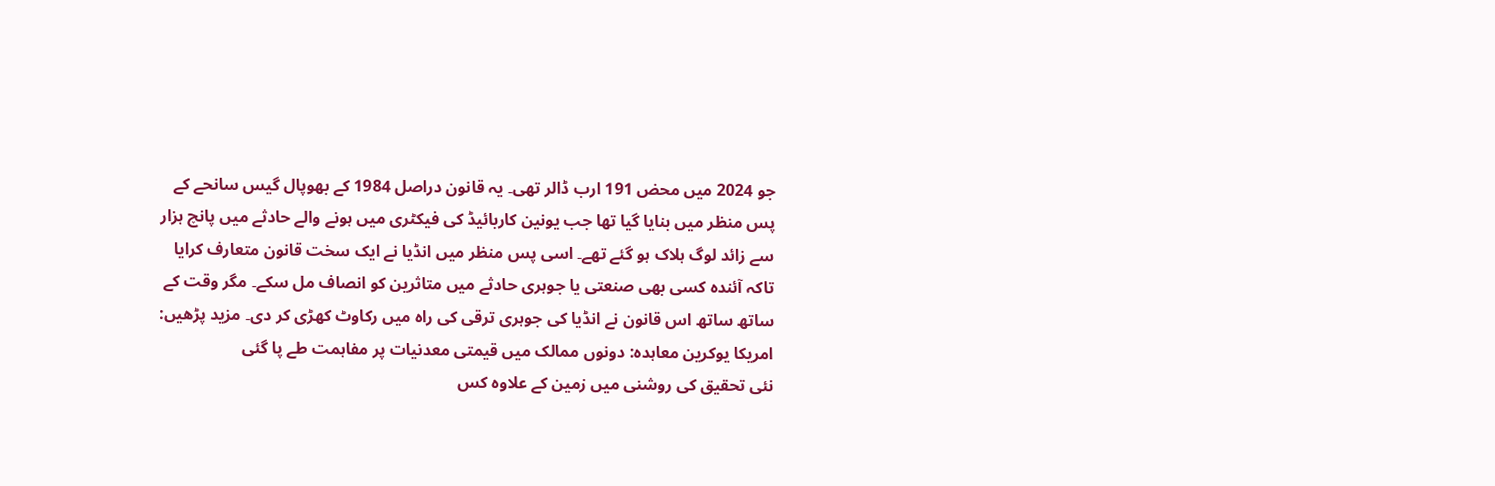جو 2024 میں محض 191 ارب ڈالر تھی۔ یہ قانون دراصل 1984 کے بھوپال گیس سانحے کے پس منظر میں بنایا گیا تھا جب یونین کاربائیڈ کی فیکٹری میں ہونے والے حادثے میں پانچ ہزار سے زائد لوگ ہلاک ہو گئے تھے۔ اسی پس منظر میں انڈیا نے ایک سخت قانون متعارف کرایا تاکہ آئندہ کسی بھی صنعتی یا جوہری حادثے میں متاثرین کو انصاف مل سکے۔ مگر وقت کے ساتھ ساتھ اس قانون نے انڈیا کی جوہری ترقی کی راہ میں رکاوٹ کھڑی کر دی۔ مزید پڑھیں: امریکا یوکرین معاہدہ: دونوں ممالک میں قیمتی معدنیات پر مفاہمت طے پا گئی
نئی تحقیق کی روشنی میں زمین کے علاوہ کس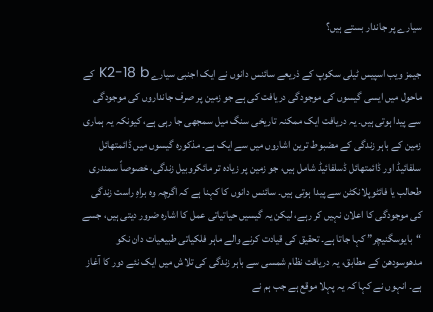سیارے پر جاندار بستے ہیں؟

جیمز ویب اسپیس ٹیلی سکوپ کے ذریعے سائنس دانوں نے ایک اجنبی سیارے K2-18 b کے ماحول میں ایسی گیسوں کی موجودگی دریافت کی ہے جو زمین پر صرف جانداروں کی موجودگی سے پیدا ہوتی ہیں۔ یہ دریافت ایک ممکنہ تاریخی سنگ میل سمجھی جا رہی ہے، کیونکہ یہ ہماری زمین کے باہر زندگی کے مضبوط ترین اشاروں میں سے ایک ہے۔ مذکورہ گیسوں میں ڈائمتھائل سلفائیڈ اور ڈائمتھائل ڈسلفائیڈ شامل ہیں، جو زمین پر زیادہ تر مائکروبیل زندگی، خصوصاً سمندری طحالب یا فائٹوپلانکٹن سے پیدا ہوتی ہیں۔ سائنس دانوں کا کہنا ہے کہ اگرچہ وہ براہِ راست زندگی کی موجودگی کا اعلان نہیں کر رہے، لیکن یہ گیسیں حیاتیاتی عمل کا اشارہ ضرور دیتی ہیں، جسے “بایوسگنیچر” کہا جاتا ہے۔ تحقیق کی قیادت کرنے والے ماہر فلکیاتی طبیعیات دان نکو مدھوسودھن کے مطابق، یہ دریافت نظام شمسی سے باہر زندگی کی تلاش میں ایک نئے دور کا آغاز ہے۔ انہوں نے کہا کہ یہ پہلا موقع ہے جب ہم نے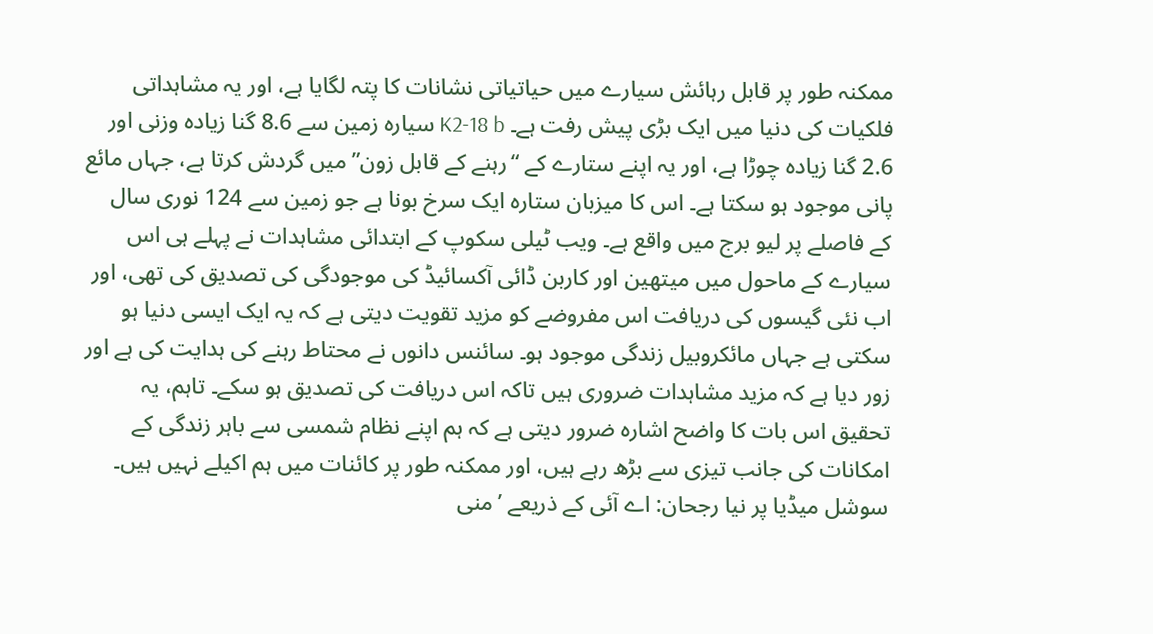ممکنہ طور پر قابل رہائش سیارے میں حیاتیاتی نشانات کا پتہ لگایا ہے، اور یہ مشاہداتی فلکیات کی دنیا میں ایک بڑی پیش رفت ہے۔ K2-18 b سیارہ زمین سے 8.6 گنا زیادہ وزنی اور 2.6 گنا زیادہ چوڑا ہے، اور یہ اپنے ستارے کے “رہنے کے قابل زون” میں گردش کرتا ہے، جہاں مائع پانی موجود ہو سکتا ہے۔ اس کا میزبان ستارہ ایک سرخ بونا ہے جو زمین سے 124 نوری سال کے فاصلے پر لیو برج میں واقع ہے۔ ویب ٹیلی سکوپ کے ابتدائی مشاہدات نے پہلے ہی اس سیارے کے ماحول میں میتھین اور کاربن ڈائی آکسائیڈ کی موجودگی کی تصدیق کی تھی، اور اب نئی گیسوں کی دریافت اس مفروضے کو مزید تقویت دیتی ہے کہ یہ ایک ایسی دنیا ہو سکتی ہے جہاں مائکروبیل زندگی موجود ہو۔ سائنس دانوں نے محتاط رہنے کی ہدایت کی ہے اور زور دیا ہے کہ مزید مشاہدات ضروری ہیں تاکہ اس دریافت کی تصدیق ہو سکے۔ تاہم، یہ تحقیق اس بات کا واضح اشارہ ضرور دیتی ہے کہ ہم اپنے نظام شمسی سے باہر زندگی کے امکانات کی جانب تیزی سے بڑھ رہے ہیں، اور ممکنہ طور پر کائنات میں ہم اکیلے نہیں ہیں۔
سوشل میڈیا پر نیا رجحان: اے آئی کے ذریعے ’منی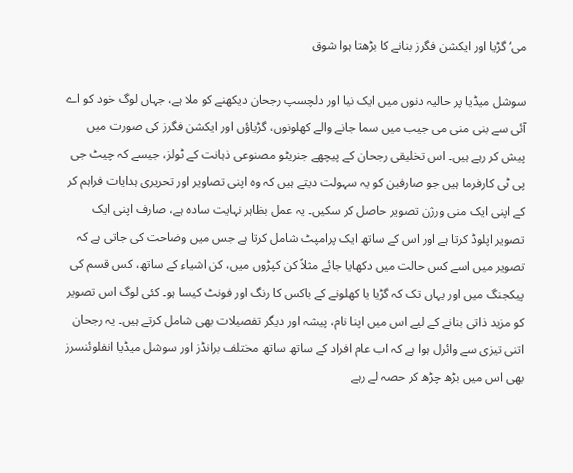می‘ گڑیا اور ایکشن فگرز بنانے کا بڑھتا ہوا شوق

سوشل میڈیا پر حالیہ دنوں میں ایک نیا اور دلچسپ رجحان دیکھنے کو ملا ہے، جہاں لوگ خود کو اے آئی سے بنی منی می جیب میں سما جانے والے کھلونوں، گڑیاؤں اور ایکشن فگرز کی صورت میں پیش کر رہے ہیں۔ اس تخلیقی رجحان کے پیچھے جنریٹو مصنوعی ذہانت کے ٹولز، جیسے کہ چیٹ جی پی ٹی کارفرما ہیں جو صارفین کو یہ سہولت دیتے ہیں کہ وہ اپنی تصاویر اور تحریری ہدایات فراہم کر کے اپنی ایک منی ورژن تصویر حاصل کر سکیں۔ یہ عمل بظاہر نہایت سادہ ہے، صارف اپنی ایک تصویر اپلوڈ کرتا ہے اور اس کے ساتھ ایک پرامپٹ شامل کرتا ہے جس میں وضاحت کی جاتی ہے کہ تصویر میں اسے کس حالت میں دکھایا جائے مثلاً کن کپڑوں میں، کن اشیاء کے ساتھ، کس قسم کی پیکجنگ میں اور یہاں تک کہ گڑیا یا کھلونے کے باکس کا رنگ اور فونٹ کیسا ہو۔ کئی لوگ اس تصویر کو مزید ذاتی بنانے کے لیے اس میں اپنا نام، پیشہ اور دیگر تفصیلات بھی شامل کرتے ہیں۔ یہ رجحان اتنی تیزی سے وائرل ہوا ہے کہ اب عام افراد کے ساتھ ساتھ مختلف برانڈز اور سوشل میڈیا انفلوئنسرز بھی اس میں بڑھ چڑھ کر حصہ لے رہے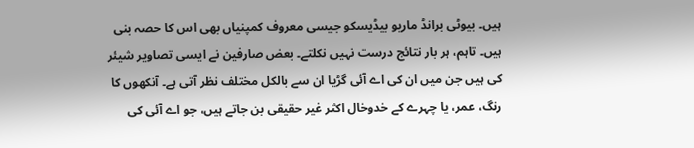ہیں۔ بیوٹی برانڈ ماریو بیڈیسکو جیسی معروف کمپنیاں بھی اس کا حصہ بنی ہیں۔ تاہم، ہر بار نتائج درست نہیں نکلتے۔ بعض صارفین نے ایسی تصاویر شیئر کی ہیں جن میں ان کی اے آئی گڑیا ان سے بالکل مختلف نظر آتی ہے۔ آنکھوں کا رنگ، عمر، یا چہرے کے خدوخال اکثر غیر حقیقی بن جاتے ہیں، جو اے آئی کی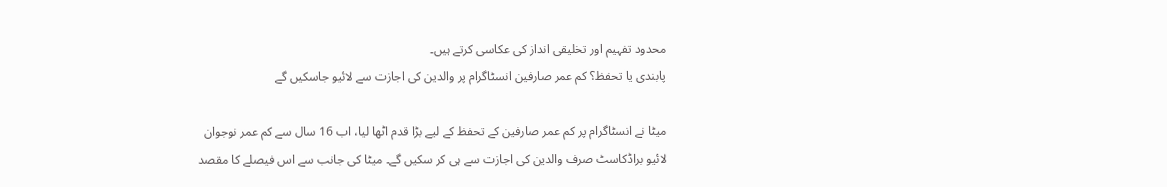محدود تفہیم اور تخلیقی انداز کی عکاسی کرتے ہیں۔
پابندی یا تحفظ؟ کم عمر صارفین انسٹاگرام پر والدین کی اجازت سے لائیو جاسکیں گے

میٹا نے انسٹاگرام پر کم عمر صارفین کے تحفظ کے لیے بڑا قدم اٹھا لیا، اب 16 سال سے کم عمر نوجوان لائیو براڈکاسٹ صرف والدین کی اجازت سے ہی کر سکیں گے۔ میٹا کی جانب سے اس فیصلے کا مقصد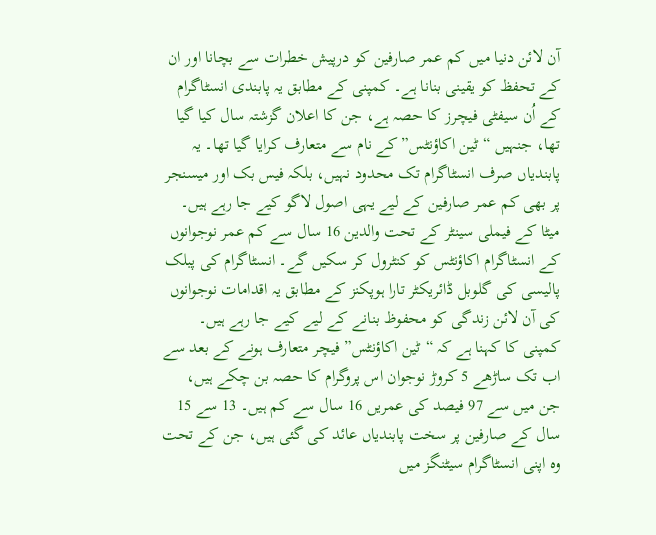آن لائن دنیا میں کم عمر صارفین کو درپیش خطرات سے بچانا اور ان کے تحفظ کو یقینی بنانا ہے۔ کمپنی کے مطابق یہ پابندی انسٹاگرام کے اُن سیفٹی فیچرز کا حصہ ہے، جن کا اعلان گزشتہ سال کیا گیا تھا، جنہیں “ٹین اکاؤنٹس” کے نام سے متعارف کرایا گیا تھا۔ یہ پابندیاں صرف انسٹاگرام تک محدود نہیں، بلکہ فیس بک اور میسنجر پر بھی کم عمر صارفین کے لیے یہی اصول لاگو کیے جا رہے ہیں۔ میٹا کے فیملی سینٹر کے تحت والدین 16 سال سے کم عمر نوجوانوں کے انسٹاگرام اکاؤنٹس کو کنٹرول کر سکیں گے۔ انسٹاگرام کی پبلک پالیسی کی گلوبل ڈائریکٹر تارا ہوپکنز کے مطابق یہ اقدامات نوجوانوں کی آن لائن زندگی کو محفوظ بنانے کے لیے کیے جا رہے ہیں۔ کمپنی کا کہنا ہے کہ “ٹین اکاؤنٹس” فیچر متعارف ہونے کے بعد سے اب تک ساڑھے 5 کروڑ نوجوان اس پروگرام کا حصہ بن چکے ہیں، جن میں سے 97 فیصد کی عمریں 16 سال سے کم ہیں۔ 13 سے 15 سال کے صارفین پر سخت پابندیاں عائد کی گئی ہیں، جن کے تحت وہ اپنی انسٹاگرام سیٹنگز میں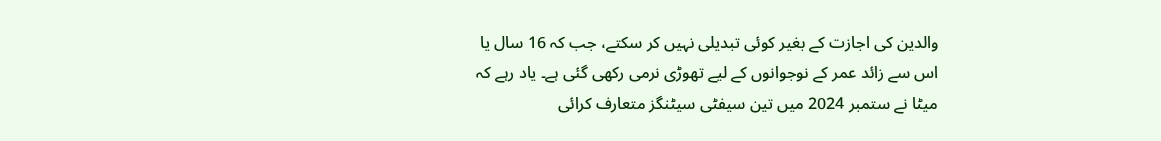والدین کی اجازت کے بغیر کوئی تبدیلی نہیں کر سکتے، جب کہ 16 سال یا اس سے زائد عمر کے نوجوانوں کے لیے تھوڑی نرمی رکھی گئی ہے۔ یاد رہے کہ میٹا نے ستمبر 2024 میں تین سیفٹی سیٹنگز متعارف کرائی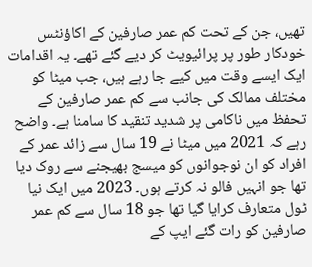تھیں، جن کے تحت کم عمر صارفین کے اکاؤنٹس خودکار طور پر پرائیویٹ کر دیے گئے تھے۔ یہ اقدامات ایک ایسے وقت میں کیے جا رہے ہیں، جب میٹا کو مختلف ممالک کی جانب سے کم عمر صارفین کے تحفظ میں ناکامی پر شدید تنقید کا سامنا ہے۔ واضح رہے کہ 2021 میں میٹا نے 19 سال سے زائد عمر کے افراد کو ان نوجوانوں کو میسج بھیجنے سے روک دیا تھا جو انہیں فالو نہ کرتے ہوں۔ 2023 میں ایک نیا ٹول متعارف کرایا گیا تھا جو 18 سال سے کم عمر صارفین کو رات گئے ایپ کے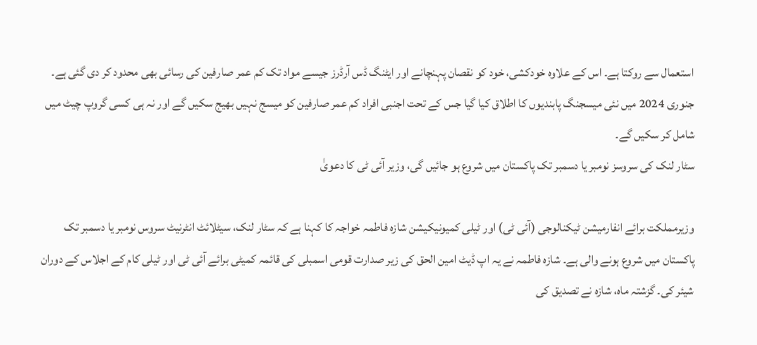استعمال سے روکتا ہے۔ اس کے علاوہ خودکشی، خود کو نقصان پہنچانے اور ایٹنگ ڈس آرڈرز جیسے مواد تک کم عمر صارفین کی رسائی بھی محدود کر دی گئی ہے۔ جنوری 2024 میں نئی میسجنگ پابندیوں کا اطلاق کیا گیا جس کے تحت اجنبی افراد کم عمر صارفین کو میسج نہیں بھیج سکیں گے اور نہ ہی کسی گروپ چیٹ میں شامل کر سکیں گے۔
سٹار لنک کی سروسز نومبر یا دسمبر تک پاکستان میں شروع ہو جائیں گی، وزیر آئی ٹی کا دعویٰ

وزیرمملکت برائے انفارمیشن ٹیکنالوجی (آئی ٹی) اور ٹیلی کمیونیکیشن شازہ فاطمہ خواجہ کا کہنا ہے کہ سٹار لنک، سیٹلائٹ انٹرنیٹ سروس نومبر یا دسمبر تک پاکستان میں شروع ہونے والی ہے۔ شازہ فاطمہ نے یہ اپ ڈیٹ امین الحق کی زیر صدارت قومی اسمبلی کی قائمہ کمیٹی برائے آئی ٹی اور ٹیلی کام کے اجلاس کے دوران شیئر کی۔ گزشتہ ماہ، شازہ نے تصدیق کی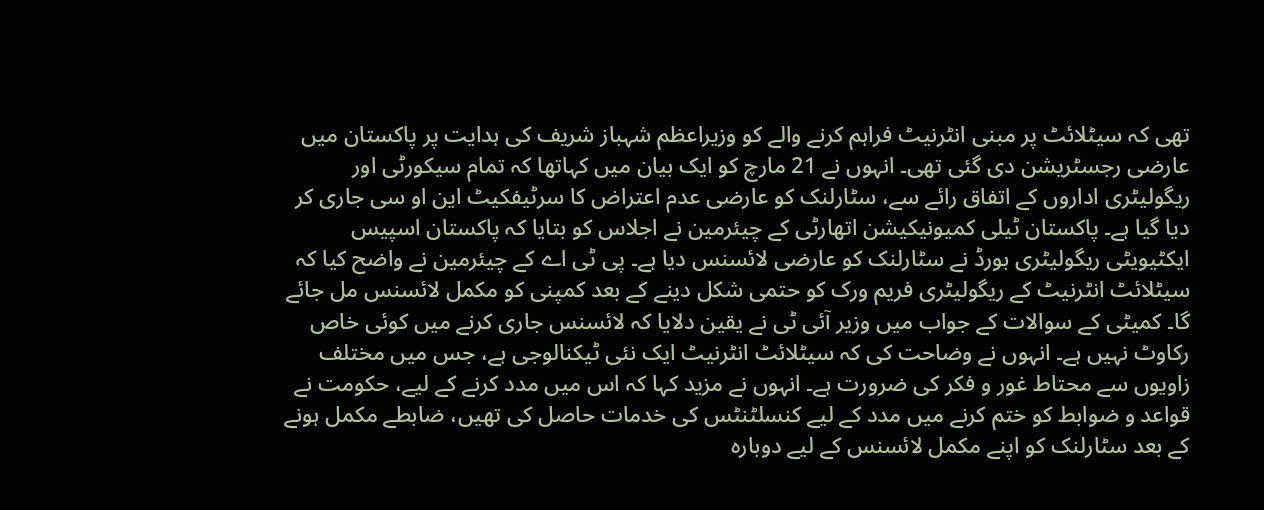تھی کہ سیٹلائٹ پر مبنی انٹرنیٹ فراہم کرنے والے کو وزیراعظم شہباز شریف کی ہدایت پر پاکستان میں عارضی رجسٹریشن دی گئی تھی۔ انہوں نے 21 مارچ کو ایک بیان میں کہاتھا کہ تمام سیکورٹی اور ریگولیٹری اداروں کے اتفاق رائے سے، سٹارلنک کو عارضی عدم اعتراض کا سرٹیفکیٹ این او سی جاری کر دیا گیا ہے۔ پاکستان ٹیلی کمیونیکیشن اتھارٹی کے چیئرمین نے اجلاس کو بتایا کہ پاکستان اسپیس ایکٹیویٹی ریگولیٹری بورڈ نے سٹارلنک کو عارضی لائسنس دیا ہے۔ پی ٹی اے کے چیئرمین نے واضح کیا کہ سیٹلائٹ انٹرنیٹ کے ریگولیٹری فریم ورک کو حتمی شکل دینے کے بعد کمپنی کو مکمل لائسنس مل جائے گا۔ کمیٹی کے سوالات کے جواب میں وزیر آئی ٹی نے یقین دلایا کہ لائسنس جاری کرنے میں کوئی خاص رکاوٹ نہیں ہے۔ انہوں نے وضاحت کی کہ سیٹلائٹ انٹرنیٹ ایک نئی ٹیکنالوجی ہے، جس میں مختلف زاویوں سے محتاط غور و فکر کی ضرورت ہے۔ انہوں نے مزید کہا کہ اس میں مدد کرنے کے لیے، حکومت نے قواعد و ضوابط کو ختم کرنے میں مدد کے لیے کنسلٹنٹس کی خدمات حاصل کی تھیں، ضابطے مکمل ہونے کے بعد سٹارلنک کو اپنے مکمل لائسنس کے لیے دوبارہ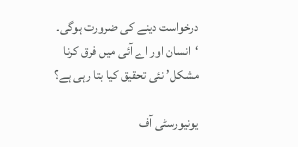درخواست دینے کی ضرورت ہوگی۔
‘انسان اور اے آئی میں فرق کرنا مشکل’ نئی تحقیق کیا بتا رہی ہے؟

یونیورسٹی آف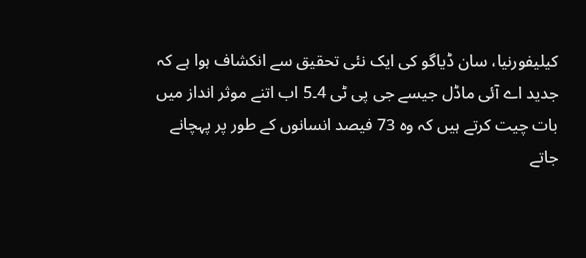کیلیفورنیا، سان ڈیاگو کی ایک نئی تحقیق سے انکشاف ہوا ہے کہ جدید اے آئی ماڈل جیسے جی پی ٹی 4۔5 اب اتنے موثر انداز میں بات چیت کرتے ہیں کہ وہ 73 فیصد انسانوں کے طور پر پہچانے جاتے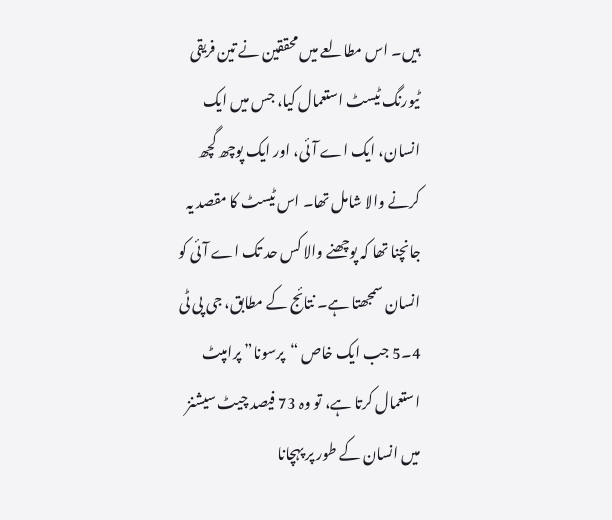ہیں۔ اس مطالعے میں محققین نے تین فریقی ٹیورنگ ٹیسٹ استعمال کیا، جس میں ایک انسان، ایک اے آئی، اور ایک پوچھ گچھ کرنے والا شامل تھا۔ اس ٹیسٹ کا مقصد یہ جانچنا تھا کہ پوچھنے والا کس حد تک اے آئی کو انسان سمجھتا ہے۔ نتائج کے مطابق، جی پی ٹی 4۔5 جب ایک خاص “پرسونا” پرامپٹ استعمال کرتا ہے، تو وہ 73 فیصد چیٹ سیشنز میں انسان کے طور پر پہچانا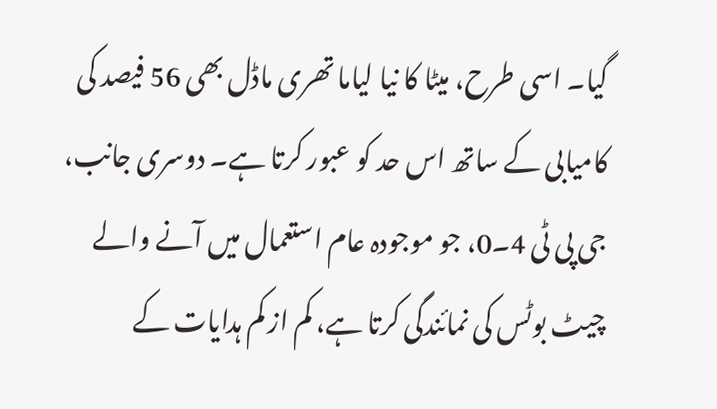گیا۔ اسی طرح، میٹا کا نیا لیاما تھری ماڈل بھی 56 فیصد کی کامیابی کے ساتھ اس حد کو عبور کرتا ہے۔ دوسری جانب، جی پی ٹی 4۔0، جو موجودہ عام استعمال میں آنے والے چیٹ بوٹس کی نمائندگی کرتا ہے، کم از کم ہدایات کے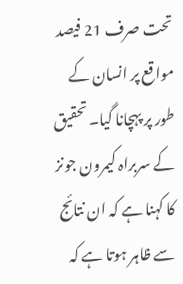تحت صرف 21 فیصد مواقع پر انسان کے طور پر پہچانا گیا۔ تحقیق کے سربراہ کیمرون جونز کا کہنا ہے کہ ان نتائج سے ظاہر ہوتا ہے کہ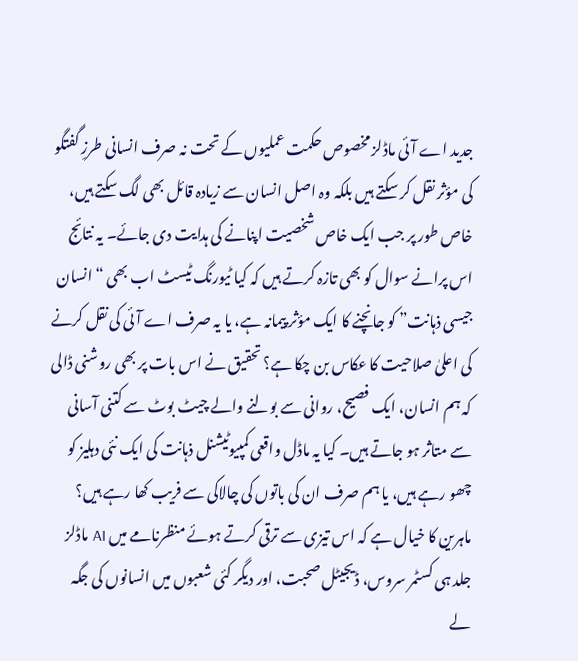جدید اے آئی ماڈلز مخصوص حکمت عملیوں کے تحت نہ صرف انسانی طرزِ گفتگو کی مؤثر نقل کر سکتے ہیں بلکہ وہ اصل انسان سے زیادہ قائل بھی لگ سکتے ہیں، خاص طور پر جب ایک خاص شخصیت اپنانے کی ہدایت دی جائے۔ یہ نتائج اس پرانے سوال کو بھی تازہ کرتے ہیں کہ کیا ٹیورنگ ٹیسٹ اب بھی “انسان جیسی ذہانت” کو جانچنے کا ایک مؤثر پیمانہ ہے، یا یہ صرف اے آئی کی نقل کرنے کی اعلیٰ صلاحیت کا عکاس بن چکا ہے؟ تحقیق نے اس بات پر بھی روشنی ڈالی کہ ہم انسان، ایک فصیح، روانی سے بولنے والے چیٹ بوٹ سے کتنی آسانی سے متاثر ہو جاتے ہیں۔ کیا یہ ماڈل واقعی کمپیوٹیشنل ذہانت کی ایک نئی دہلیز کو چھو رہے ہیں، یا ہم صرف ان کی باتوں کی چالاکی سے فریب کھا رہے ہیں؟ ماہرین کا خیال ہے کہ اس تیزی سے ترقی کرتے ہوئے منظرنامے میں AI ماڈلز جلد ہی کسٹمر سروس، ڈیجیٹل صحبت، اور دیگر کئی شعبوں میں انسانوں کی جگہ لے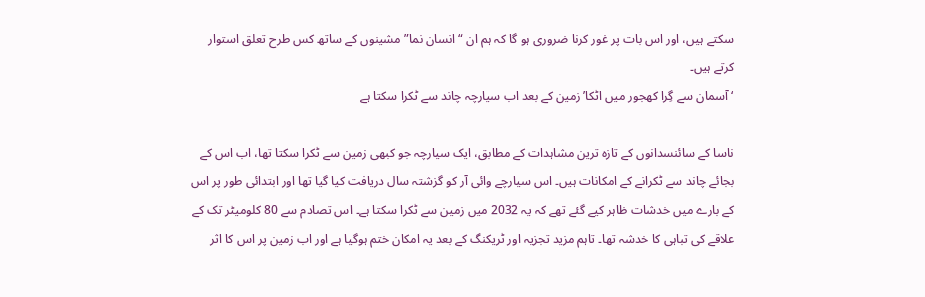سکتے ہیں، اور اس بات پر غور کرنا ضروری ہو گا کہ ہم ان “انسان نما” مشینوں کے ساتھ کس طرح تعلق استوار کرتے ہیں۔
‘آسمان سے گِرا کھجور میں اٹکا’ زمین کے بعد اب سیارچہ چاند سے ٹکرا سکتا ہے

ناسا کے سائنسدانوں کے تازہ ترین مشاہدات کے مطابق، ایک سیارچہ جو کبھی زمین سے ٹکرا سکتا تھا، اب اس کے بجائے چاند سے ٹکرانے کے امکانات ہیں۔ اس سیارچے وائی آر کو گزشتہ سال دریافت کیا گیا تھا اور ابتدائی طور پر اس کے بارے میں خدشات ظاہر کیے گئے تھے کہ یہ 2032 میں زمین سے ٹکرا سکتا ہے۔ اس تصادم سے 80 کلومیٹر تک کے علاقے کی تباہی کا خدشہ تھا۔ تاہم مزید تجزیہ اور ٹریکنگ کے بعد یہ امکان ختم ہوگیا ہے اور اب زمین پر اس کا اثر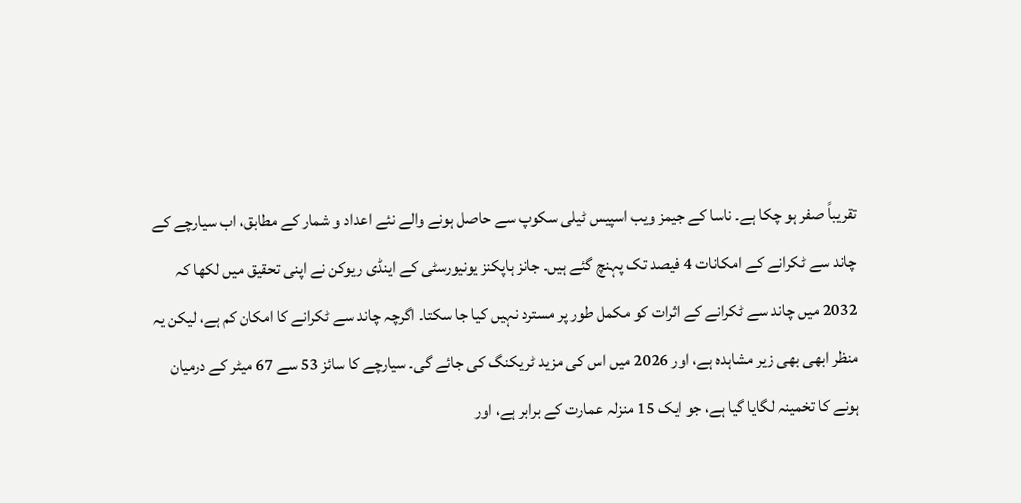تقریباً صفر ہو چکا ہے۔ ناسا کے جیمز ویب اسپیس ٹیلی سکوپ سے حاصل ہونے والے نئے اعداد و شمار کے مطابق، اب سیارچے کے چاند سے ٹکرانے کے امکانات 4 فیصد تک پہنچ گئے ہیں۔ جانز ہاپکنز یونیورسٹی کے اینڈی ریوکن نے اپنی تحقیق میں لکھا کہ 2032 میں چاند سے ٹکرانے کے اثرات کو مکمل طور پر مسترد نہیں کیا جا سکتا۔ اگرچہ چاند سے ٹکرانے کا امکان کم ہے، لیکن یہ منظر ابھی بھی زیر مشاہدہ ہے، اور 2026 میں اس کی مزید ٹریکنگ کی جائے گی۔ سیارچے کا سائز 53 سے 67 میٹر کے درمیان ہونے کا تخمینہ لگایا گیا ہے، جو ایک 15 منزلہ عمارت کے برابر ہے، اور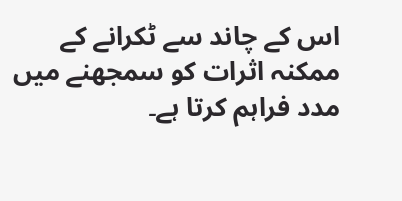اس کے چاند سے ٹکرانے کے ممکنہ اثرات کو سمجھنے میں مدد فراہم کرتا ہے۔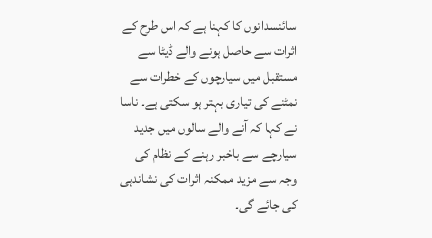سائنسدانوں کا کہنا ہے کہ اس طرح کے اثرات سے حاصل ہونے والے ڈیٹا سے مستقبل میں سیارچوں کے خطرات سے نمٹنے کی تیاری بہتر ہو سکتی ہے۔ ناسا نے کہا کہ آنے والے سالوں میں جدید سیارچے سے باخبر رہنے کے نظام کی وجہ سے مزید ممکنہ اثرات کی نشاندہی کی جائے گی۔